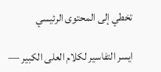تخطي إلى المحتوى الرئيسي

ايسر التفاسير لكلام العلى الكبير —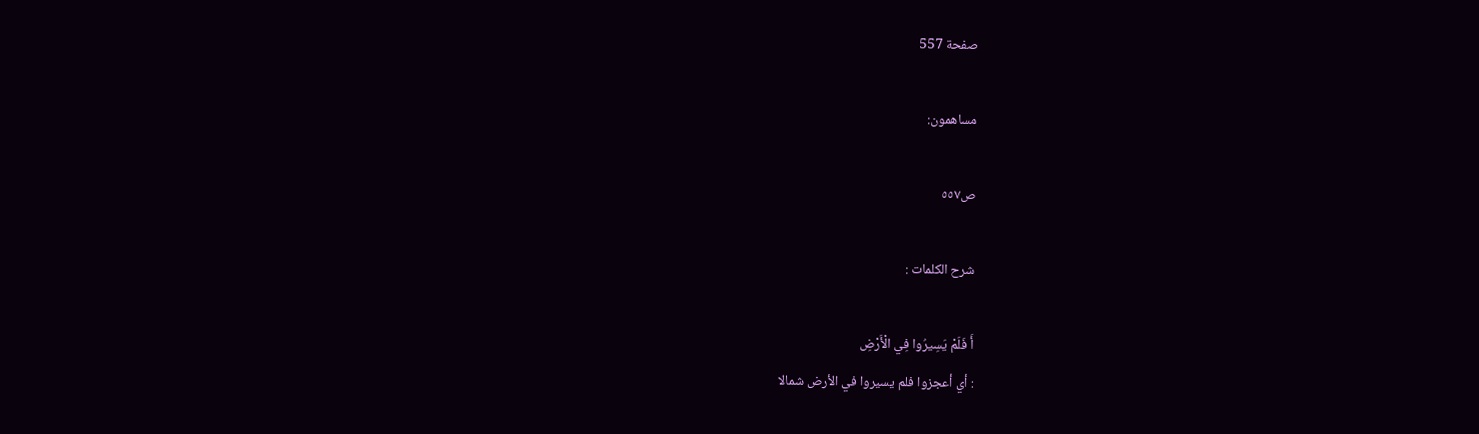صفحة 557

مساهمون:

ص٥٥٧

شرح الكلمات :

أَ فَلَمْ يَسِيرُوا فِي الْأَرْضِ
: أي أعجزوا فلم يسيروا في الأرض شمالا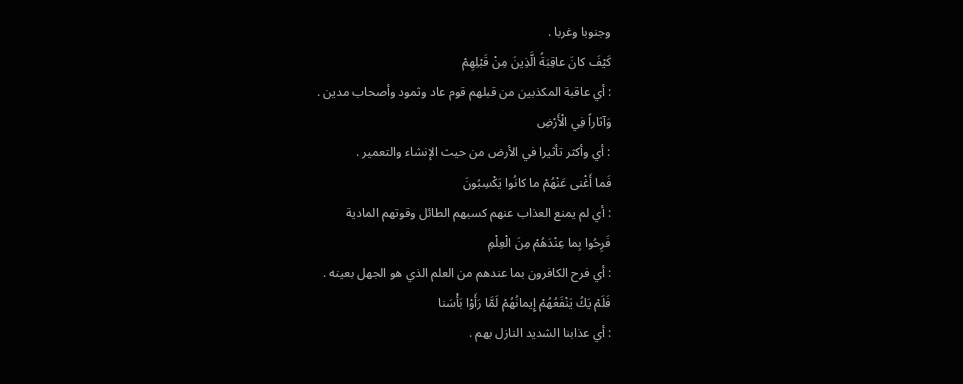وجنوبا وغربا .
كَيْفَ كانَ عاقِبَةُ الَّذِينَ مِنْ قَبْلِهِمْ
: أي عاقبة المكذبين من قبلهم قوم عاد وثمود وأصحاب مدين .
وَآثاراً فِي الْأَرْضِ
: أي وأكثر تأثيرا في الأرض من حيث الإنشاء والتعمير .
فَما أَغْنى عَنْهُمْ ما كانُوا يَكْسِبُونَ
: أي لم يمنع العذاب عنهم كسبهم الطائل وقوتهم المادية
فَرِحُوا بِما عِنْدَهُمْ مِنَ الْعِلْمِ
: أي فرح الكافرون بما عندهم من العلم الذي هو الجهل بعينه .
فَلَمْ يَكُ يَنْفَعُهُمْ إِيمانُهُمْ لَمَّا رَأَوْا بَأْسَنا
: أي عذابنا الشديد النازل بهم .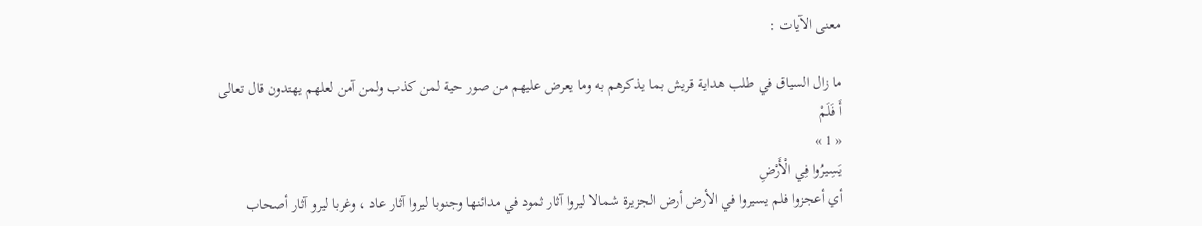معنى الآيات :

ما زال السياق في طلب هداية قريش بما يذكرهم به وما يعرض عليهم من صور حية لمن كذب ولمن آمن لعلهم يهتدون قال تعالى
أَ فَلَمْ
« 1 »
يَسِيرُوا فِي الْأَرْضِ
أي أعجزوا فلم يسيروا في الأرض أرض الجزيرة شمالا ليروا آثار ثمود في مدائنها وجنوبا ليروا آثار عاد ، وغربا ليرو آثار أصحاب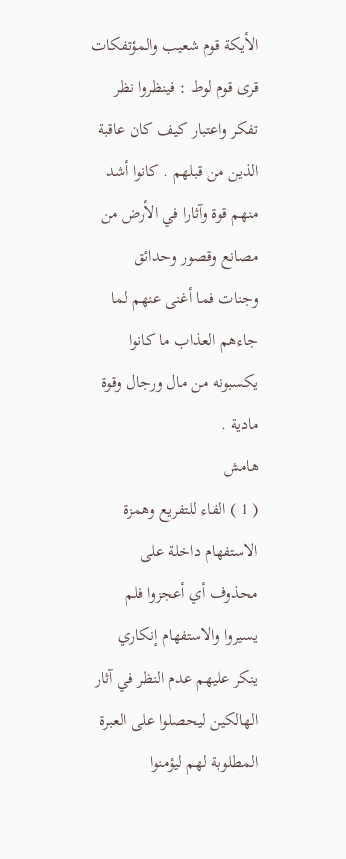الأيكة قوم شعيب والمؤتفكات قرى قوم لوط : فينظروا نظر تفكر واعتبار كيف كان عاقبة الذين من قبلهم . كانوا أشد منهم قوة وآثارا في الأرض من مصانع وقصور وحدائق وجنات فما أغنى عنهم لما جاءهم العذاب ما كانوا يكسبونه من مال ورجال وقوة مادية .
هامش
( 1 ) الفاء للتفريع وهمزة الاستفهام داخلة على محذوف أي أعجزوا فلم يسيروا والاستفهام إنكاري ينكر عليهم عدم النظر في آثار الهالكين ليحصلوا على العبرة المطلوبة لهم ليؤمنوا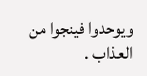ويوحدوا فينجوا من العذاب .